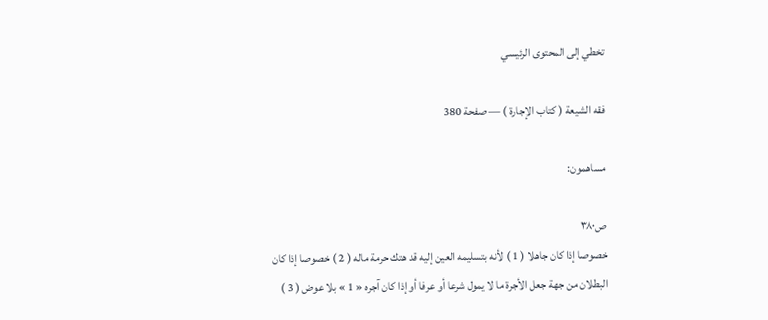تخطي إلى المحتوى الرئيسي

فقه الشيعة ( كتاب الإجارة ) — صفحة 380

مساهمون:

ص٣٨٠
خصوصا إذا كان جاهلا ( 1 ) لأنه بتسليمه العين إليه قد هتك حرمة ماله ( 2 ) خصوصا إذا كان البطلان من جهة جعل الأجرة ما لا يمول شرعا أو عرفا أو إذا كان آجره « 1 » بلا عوض ( 3 )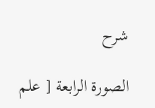شرح

الصورة الرابعة [ علم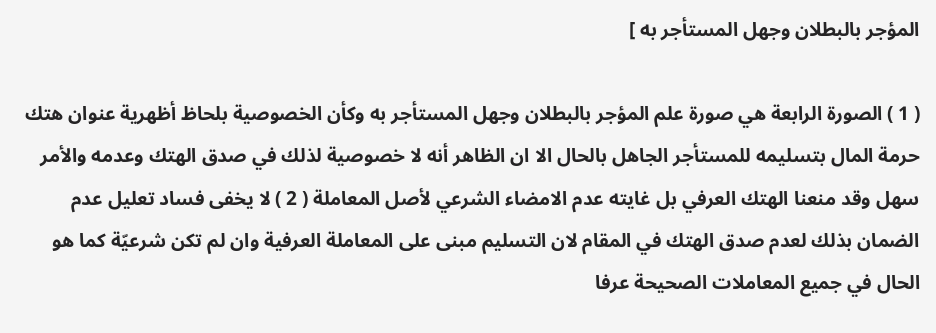المؤجر بالبطلان وجهل المستأجر به ]

( 1 ) الصورة الرابعة هي صورة علم المؤجر بالبطلان وجهل المستأجر به وكأن الخصوصية بلحاظ أظهرية عنوان هتك حرمة المال بتسليمه للمستأجر الجاهل بالحال الا ان الظاهر أنه لا خصوصية لذلك في صدق الهتك وعدمه والأمر سهل وقد منعنا الهتك العرفي بل غايته عدم الامضاء الشرعي لأصل المعاملة ( 2 ) لا يخفى فساد تعليل عدم الضمان بذلك لعدم صدق الهتك في المقام لان التسليم مبنى على المعاملة العرفية وان لم تكن شرعيّة كما هو الحال في جميع المعاملات الصحيحة عرفا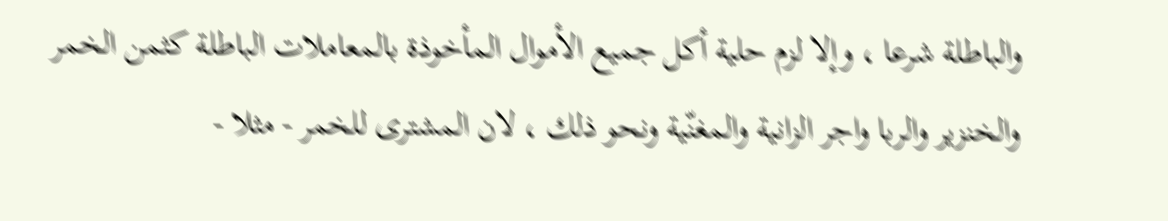والباطلة شرعا ، وإلا لزم حلية أكل جميع الأموال المأخوذة بالمعاملات الباطلة كثمن الخمر والخنزير والربا واجر الزانية والمغنّية ونحو ذلك ، لان المشترى للخمر - مثلا -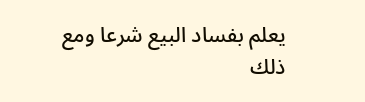يعلم بفساد البيع شرعا ومع ذلك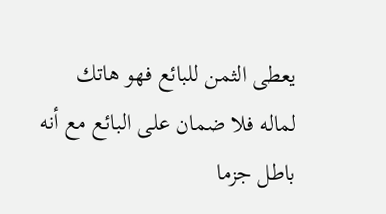يعطى الثمن للبائع فهو هاتك لماله فلا ضمان على البائع مع أنه باطل جزما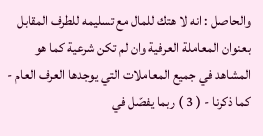والحاصل : انه لا هتك للمال مع تسليمه للطرف المقابل بعنوان المعاملة العرفية وان لم تكن شرعية كما هو المشاهد في جميع المعاملات التي يوجدها العرف العام - كما ذكرنا - ( 3 ) ربما يفصّل في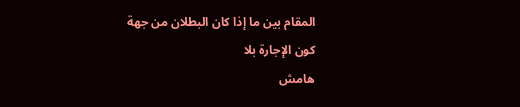المقام بين ما إذا كان البطلان من جهة كون الإجارة بلا
هامش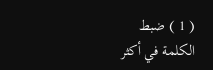( 1 ) ضبط الكلمة في أكثر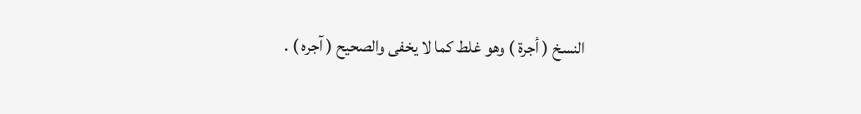النسخ ( أجرة ) وهو غلط كما لا يخفى والصحيح ( آجره ) .